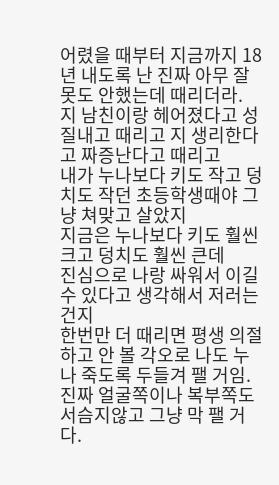어렸을 때부터 지금까지 18년 내도록 난 진짜 아무 잘못도 안했는데 때리더라.
지 남친이랑 헤어졌다고 성질내고 때리고 지 생리한다고 짜증난다고 때리고
내가 누나보다 키도 작고 덩치도 작던 초등학생때야 그냥 쳐맞고 살았지
지금은 누나보다 키도 훨씬 크고 덩치도 훨씬 큰데
진심으로 나랑 싸워서 이길 수 있다고 생각해서 저러는 건지
한번만 더 때리면 평생 의절하고 안 볼 각오로 나도 누나 죽도록 두들겨 팰 거임.
진짜 얼굴쪽이나 복부쪽도 서슴지않고 그냥 막 팰 거다.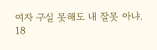여자 구실 못해도 내 잘못 아냐.
18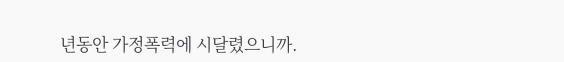년동안 가정폭력에 시달렸으니까.